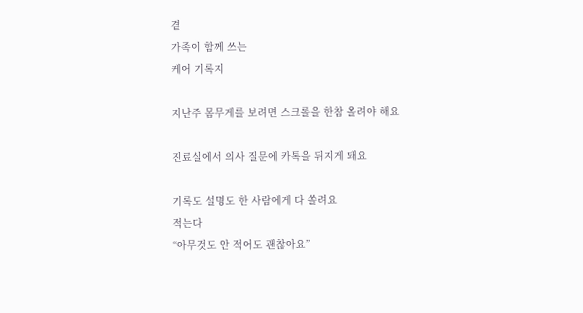곁
가족이 함께 쓰는
케어 기록지

지난주 몸무게를 보려면 스크롤을 한참 올려야 해요

진료실에서 의사 질문에 카톡을 뒤지게 돼요

기록도 설명도 한 사람에게 다 쏠려요
적는다
“아무것도 안 적어도 괜찮아요”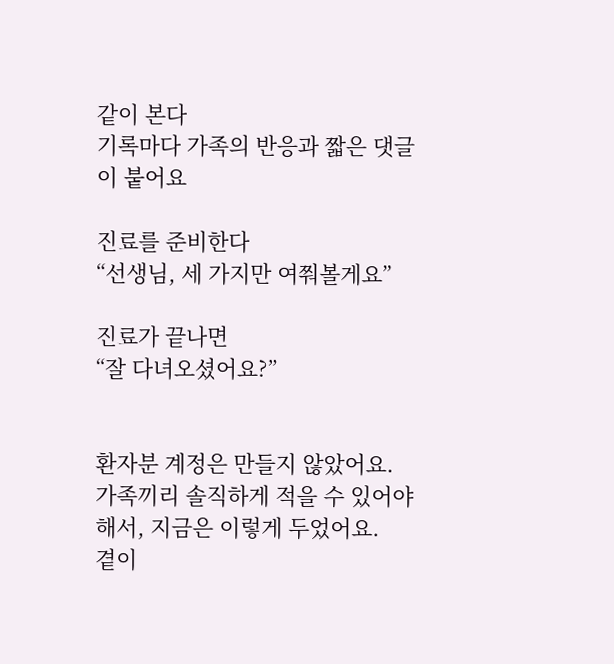같이 본다
기록마다 가족의 반응과 짧은 댓글이 붙어요

진료를 준비한다
“선생님, 세 가지만 여쭤볼게요”

진료가 끝나면
“잘 다녀오셨어요?”


환자분 계정은 만들지 않았어요.
가족끼리 솔직하게 적을 수 있어야 해서, 지금은 이렇게 두었어요.
곁이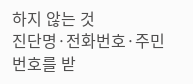하지 않는 것
진단명·전화번호·주민번호를 받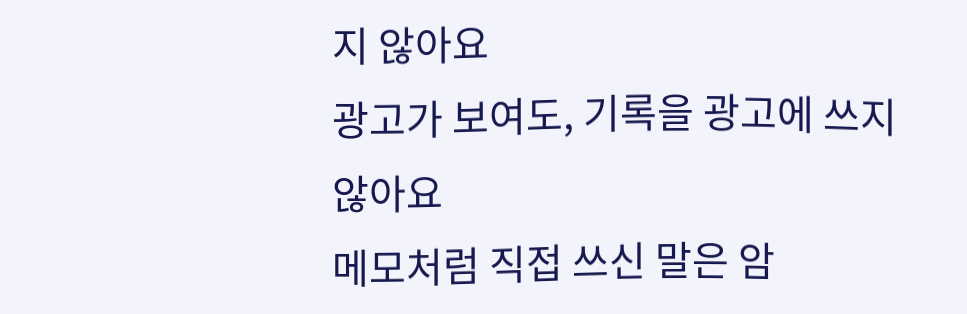지 않아요
광고가 보여도, 기록을 광고에 쓰지 않아요
메모처럼 직접 쓰신 말은 암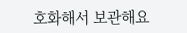호화해서 보관해요